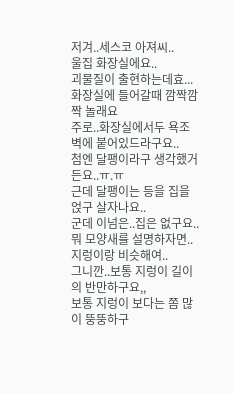저겨..세스코 아져씨..
울집 화장실에요..
괴물질이 출현하는데효...
화장실에 들어갈때 깜짝깜짝 놀래요
주로..화장실에서두 욕조 벽에 붙어있드라구요..
첨엔 달팽이라구 생각했거든요..ㅠ.ㅠ
근데 달팽이는 등을 집을 얹구 살자나요..
군데 이넘은..집은 없구요..
뭐 모양새를 설명하자면..
지렁이랑 비슷해여..
그니깐..보통 지렁이 길이의 반만하구요,,
보통 지렁이 보다는 쫌 많이 뚱뚱하구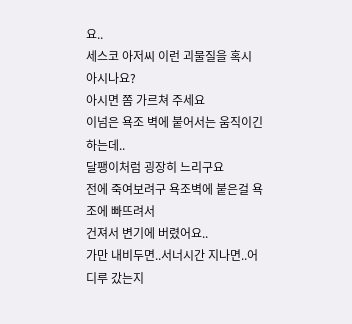요..
세스코 아저씨 이런 괴물질을 혹시 아시나요?
아시면 쫌 가르쳐 주세요
이넘은 욕조 벽에 붙어서는 움직이긴 하는데..
달팽이처럼 굉장히 느리구요
전에 죽여보려구 욕조벽에 붙은걸 욕조에 빠뜨려서
건져서 변기에 버렸어요..
가만 내비두면..서너시간 지나면..어디루 갔는지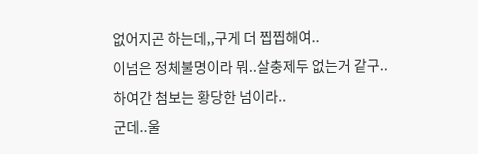없어지곤 하는데,,구게 더 찝찝해여..
이넘은 정체불명이라 뭐..살충제두 없는거 같구..
하여간 첨보는 황당한 넘이라..
군데..울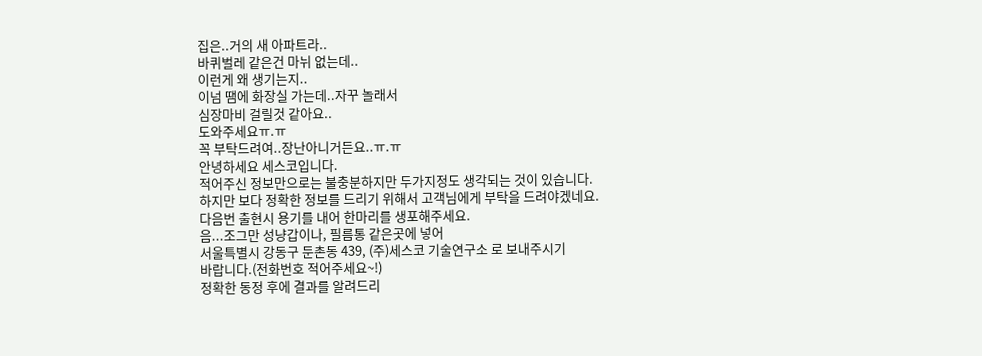집은..거의 새 아파트라..
바퀴벌레 같은건 마뉘 없는데..
이런게 왜 생기는지..
이넘 땜에 화장실 가는데..자꾸 놀래서
심장마비 걸릴것 같아요..
도와주세요ㅠ.ㅠ
꼭 부탁드려여..장난아니거든요..ㅠ.ㅠ
안녕하세요 세스코입니다.
적어주신 정보만으로는 불충분하지만 두가지정도 생각되는 것이 있습니다.
하지만 보다 정확한 정보를 드리기 위해서 고객님에게 부탁을 드려야겠네요.
다음번 출현시 용기를 내어 한마리를 생포해주세요.
음...조그만 성냥갑이나, 필름통 같은곳에 넣어
서울특별시 강동구 둔촌동 439, (주)세스코 기술연구소 로 보내주시기
바랍니다.(전화번호 적어주세요~!)
정확한 동정 후에 결과를 알려드리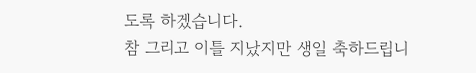도록 하겠습니다.
참 그리고 이틀 지났지만 생일 축하드립니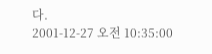다.
2001-12-27 오전 10:35:00